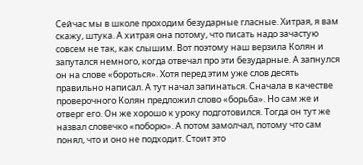Сейчас мы в школе проходим безударные гласные. Хитрая, я вам скажу, штука. А хитрая она потому, что писать надо зачастую совсем не так, как слышим. Вот поэтому наш верзила Колян и запутался немного, когда отвечал про эти безударные. А запнулся он на слове «бороться». Хотя перед этим уже слов десять правильно написал. А тут начал запинаться. Сначала в качестве проверочного Колян предложил слово «борьба». Но сам же и отверг его. Он же хорошо к уроку подготовился. Тогда он тут же назвал словечко «поборю». А потом замолчал, потому что сам понял, что и оно не подходит. Стоит это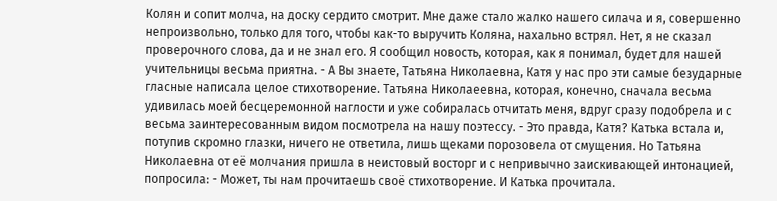Колян и сопит молча, на доску сердито смотрит. Мне даже стало жалко нашего силача и я, совершенно непроизвольно, только для того, чтобы как-то выручить Коляна, нахально встрял. Нет, я не сказал проверочного слова, да и не знал его. Я сообщил новость, которая, как я понимал, будет для нашей учительницы весьма приятна. - А Вы знаете, Татьяна Николаевна, Катя у нас про эти самые безударные гласные написала целое стихотворение. Татьяна Николаеевна, которая, конечно, сначала весьма удивилась моей бесцеремонной наглости и уже собиралась отчитать меня, вдруг сразу подобрела и с весьма заинтересованным видом посмотрела на нашу поэтессу. - Это правда, Катя? Катька встала и, потупив скромно глазки, ничего не ответила, лишь щеками порозовела от смущения. Но Татьяна Николаевна от её молчания пришла в неистовый восторг и с непривычно заискивающей интонацией, попросила: - Может, ты нам прочитаешь своё стихотворение. И Катька прочитала.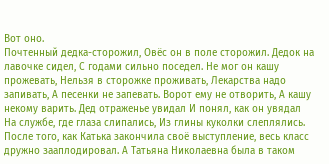Вот оно.
Почтенный дедка-сторожил, Овёс он в поле сторожил. Дедок на лавочке сидел, С годами сильно поседел. Не мог он кашу прожевать, Нельзя в сторожке проживать, Лекарства надо запивать, А песенки не запевать. Ворот ему не отворить, А кашу некому варить. Дед отраженье увидал И понял, как он увядал На службе, где глаза слипались, Из глины куколки слеплялись.
После того, как Катька закончила своё выступление, весь класс дружно зааплодировал. А Татьяна Николаевна была в таком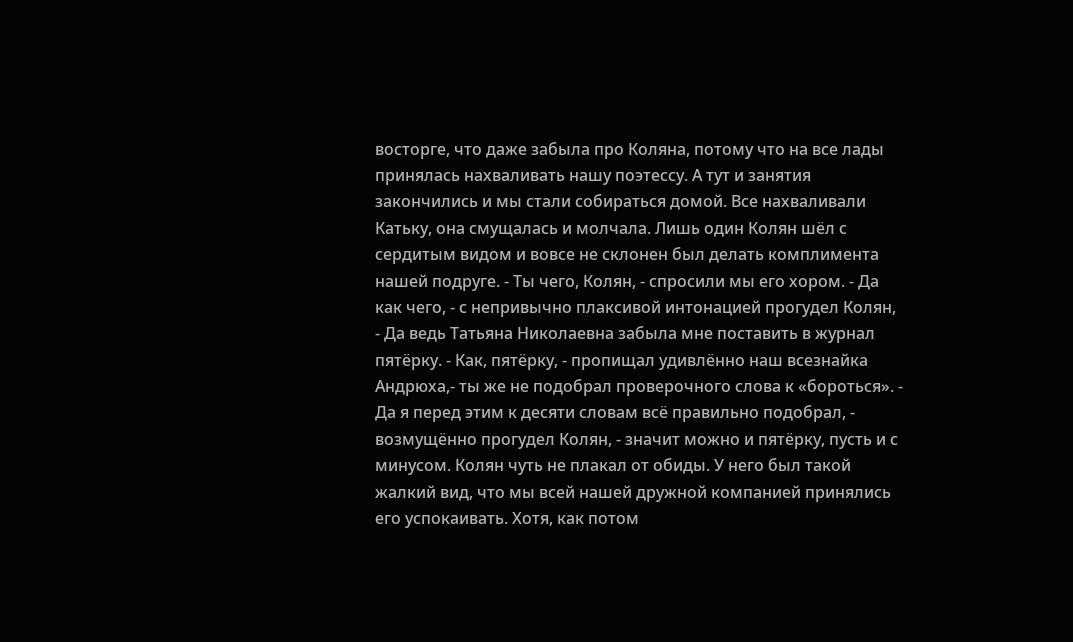восторге, что даже забыла про Коляна, потому что на все лады принялась нахваливать нашу поэтессу. А тут и занятия закончились и мы стали собираться домой. Все нахваливали Катьку, она смущалась и молчала. Лишь один Колян шёл с сердитым видом и вовсе не склонен был делать комплимента нашей подруге. - Ты чего, Колян, - спросили мы его хором. - Да как чего, - с непривычно плаксивой интонацией прогудел Колян, - Да ведь Татьяна Николаевна забыла мне поставить в журнал пятёрку. - Как, пятёрку, - пропищал удивлённо наш всезнайка Андрюха,- ты же не подобрал проверочного слова к «бороться». - Да я перед этим к десяти словам всё правильно подобрал, - возмущённо прогудел Колян, - значит можно и пятёрку, пусть и с минусом. Колян чуть не плакал от обиды. У него был такой жалкий вид, что мы всей нашей дружной компанией принялись его успокаивать. Хотя, как потом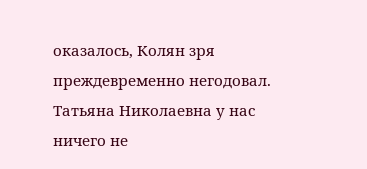оказалось, Колян зря преждевременно негодовал. Татьяна Николаевна у нас ничего не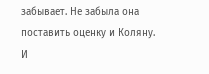забывает. Не забыла она поставить оценку и Коляну. И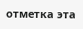отметка эта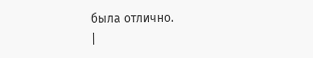была отлично.
|